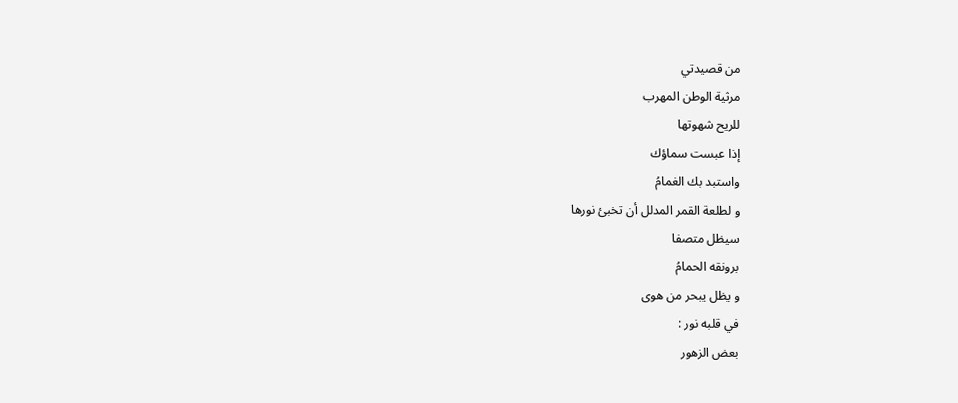من قصيدتي
مرثية الوطن المهرب
للريح شهوتها
إذا عبست سماؤك
واستبد بك الغمامُ
و لطلعة القمر المدلل أن تخبئ نورها
سيظل متصفا
برونقه الحمامُ
و يظل يبحر من هوى
في قلبه نور :
بعض الزهور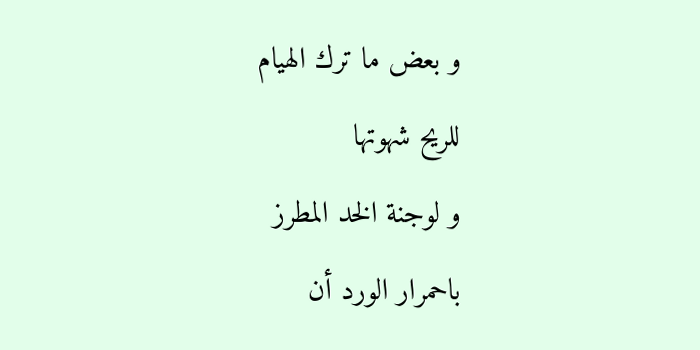و بعض ما ترك الهيام
للريح شهوتها
و لوجنة الخد المطرز
باحمرار الورد أن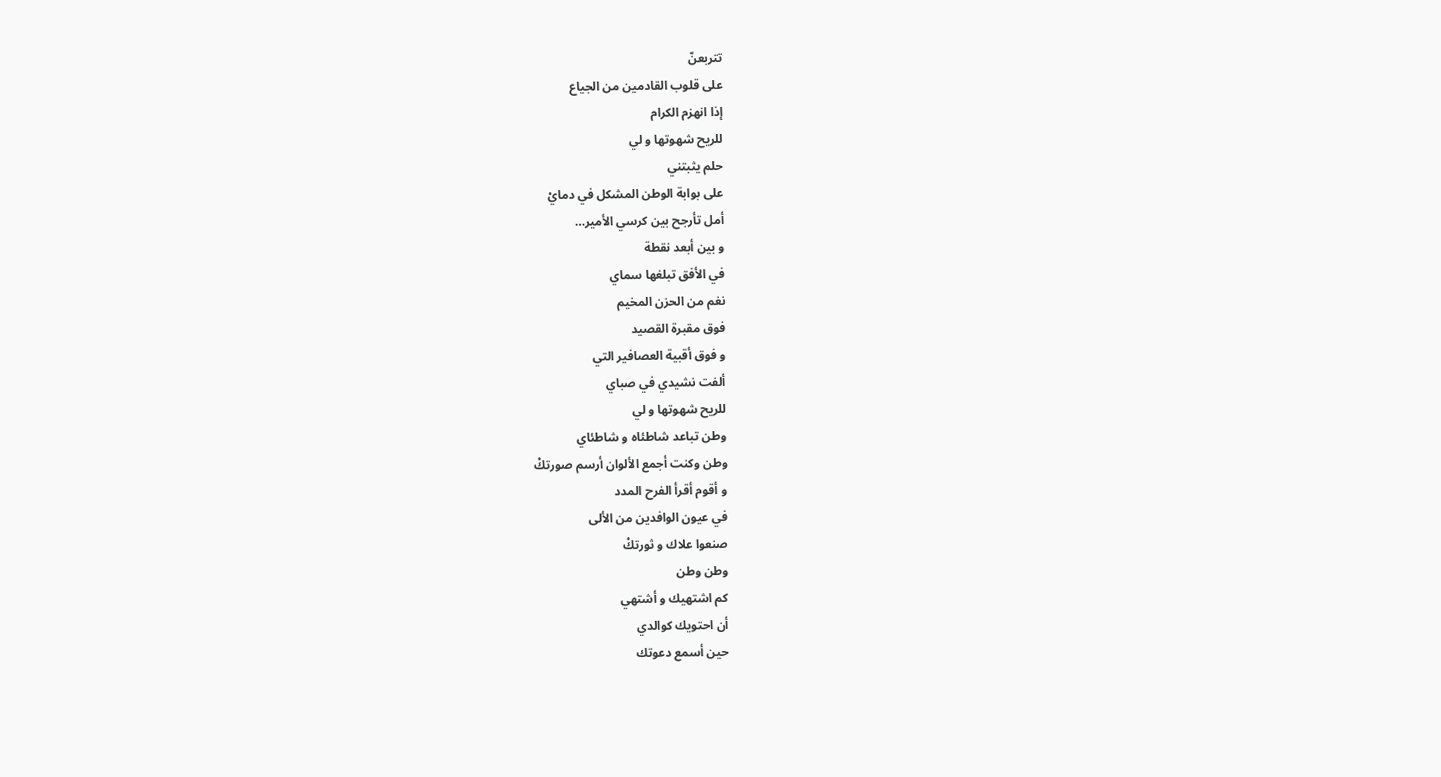تتربعنّ
على قلوب القادمين من الجياع
إذا انهزم الكرام
للريح شهوتها و لي
حلم يثبتني
على بوابة الوطن المشكل في دمايْ
أمل تأرجح بين كرسي الأمير…
و بين أبعد نقطة
في الأفق تبلغها سماي
نغم من الحزن المخيم
فوق مقبرة القصيد
و فوق أقبية العصافير التي
ألفت نشيدي في صباي
للريح شهوتها و لي
وطن تباعد شاطئاه و شاطئاي
وطن وكنت أجمع الألوان أرسم صورتكْ
و أقوم أقرأ الفرح المدد
في عيون الوافدين من الألى
صنعوا علاك و ثورتكْ
وطن وطن
كم اشتهيك و أشتهي
أن احتويك كوالدي
حين أسمع دعوتك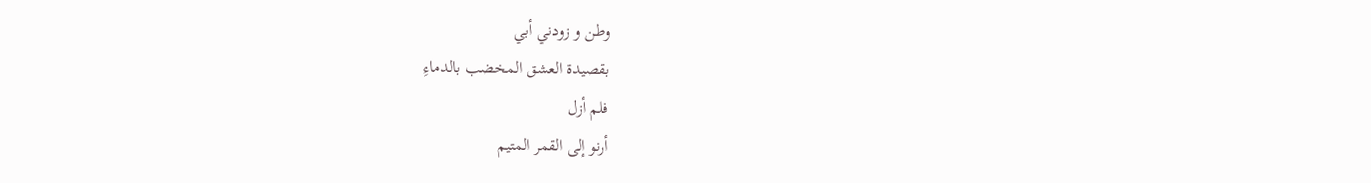وطن و زودني أبي
بقصيدة العشق المخضب بالدماءِ
فلم أزل
أرنو إلى القمر المتيم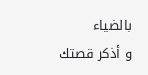بالضياء
و أذكر قصتك